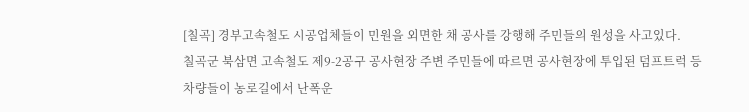[칠곡] 경부고속철도 시공업체들이 민원을 외면한 채 공사를 강행해 주민들의 원성을 사고있다.
칠곡군 북삼면 고속철도 제9-2공구 공사현장 주변 주민들에 따르면 공사현장에 투입된 덤프트럭 등 차량들이 농로길에서 난폭운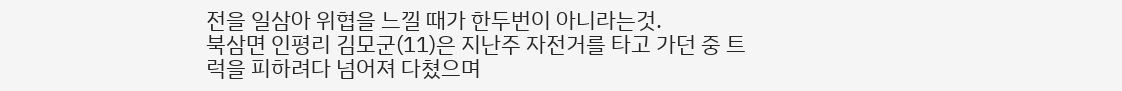전을 일삼아 위협을 느낄 때가 한두번이 아니라는것.
북삼면 인평리 김모군(11)은 지난주 자전거를 타고 가던 중 트럭을 피하려다 넘어져 다쳤으며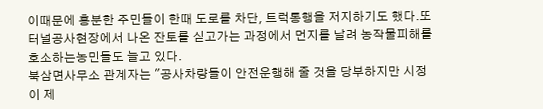이때문에 흥분한 주민들이 한때 도로를 차단, 트럭통행을 저지하기도 했다.또 터널공사현장에서 나온 잔토를 싣고가는 과정에서 먼지를 날려 농작물피해를 호소하는농민들도 늘고 있다.
북삼면사무소 관계자는 "공사차량들이 안전운행해 줄 것을 당부하지만 시정이 제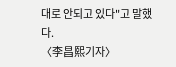대로 안되고 있다"고 말했다.
〈李昌熙기자〉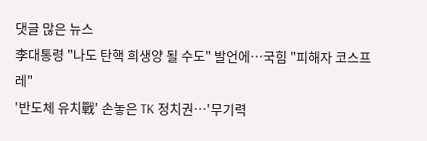댓글 많은 뉴스
李대통령 "나도 탄핵 희생양 될 수도" 발언에…국힘 "피해자 코스프레"
'반도체 유치戰' 손놓은 TK 정치권…'무기력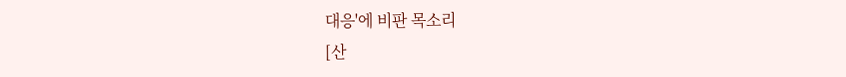대응'에 비판 목소리
[산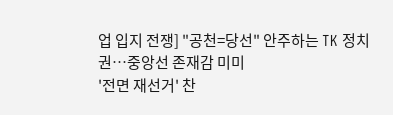업 입지 전쟁] "공천=당선" 안주하는 TK 정치권…중앙선 존재감 미미
'전면 재선거' 찬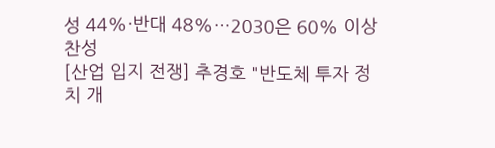성 44%·반대 48%…2030은 60% 이상 찬성
[산업 입지 전쟁] 추경호 "반도체 투자 정치 개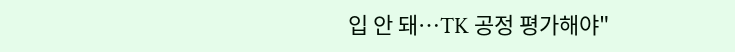입 안 돼…TK 공정 평가해야"